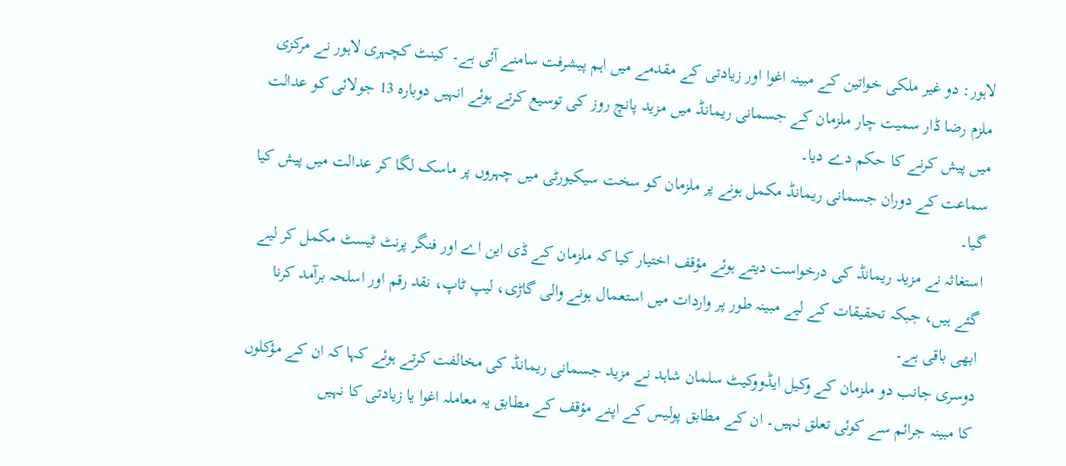لاہور: دو غیر ملکی خواتین کے مبینہ اغوا اور زیادتی کے مقدمے میں اہم پیشرفت سامنے آئی ہے۔ کینٹ کچہری لاہور نے مرکزی ملزم رضا ڈار سمیت چار ملزمان کے جسمانی ریمانڈ میں مزید پانچ روز کی توسیع کرتے ہوئے انہیں دوبارہ 13 جولائی کو عدالت میں پیش کرنے کا حکم دے دیا۔
سماعت کے دوران جسمانی ریمانڈ مکمل ہونے پر ملزمان کو سخت سیکیورٹی میں چہروں پر ماسک لگا کر عدالت میں پیش کیا گیا۔
استغاثہ نے مزید ریمانڈ کی درخواست دیتے ہوئے مؤقف اختیار کیا کہ ملزمان کے ڈی این اے اور فنگر پرنٹ ٹیسٹ مکمل کر لیے گئے ہیں، جبکہ تحقیقات کے لیے مبینہ طور پر واردات میں استعمال ہونے والی گاڑی، لیپ ٹاپ، نقد رقم اور اسلحہ برآمد کرنا ابھی باقی ہے۔
دوسری جانب دو ملزمان کے وکیل ایڈووکیٹ سلمان شاہد نے مزید جسمانی ریمانڈ کی مخالفت کرتے ہوئے کہا کہ ان کے مؤکلوں کا مبینہ جرائم سے کوئی تعلق نہیں۔ ان کے مطابق پولیس کے اپنے مؤقف کے مطابق یہ معاملہ اغوا یا زیادتی کا نہیں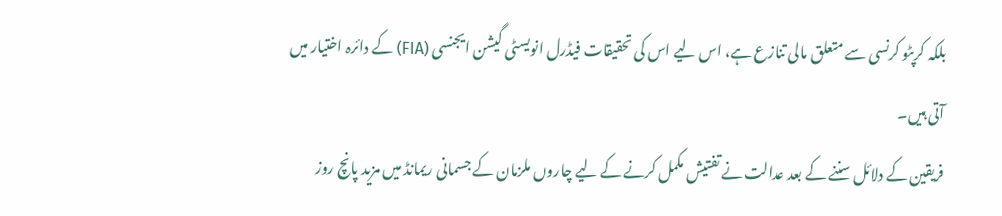بلکہ کرپٹو کرنسی سے متعلق مالی تنازع ہے، اس لیے اس کی تحقیقات فیڈرل انویسٹی گیشن ایجنسی (FIA) کے دائرہ اختیار میں آتی ہیں۔
فریقین کے دلائل سننے کے بعد عدالت نے تفتیش مکمل کرنے کے لیے چاروں ملزمان کے جسمانی ریمانڈ میں مزید پانچ روز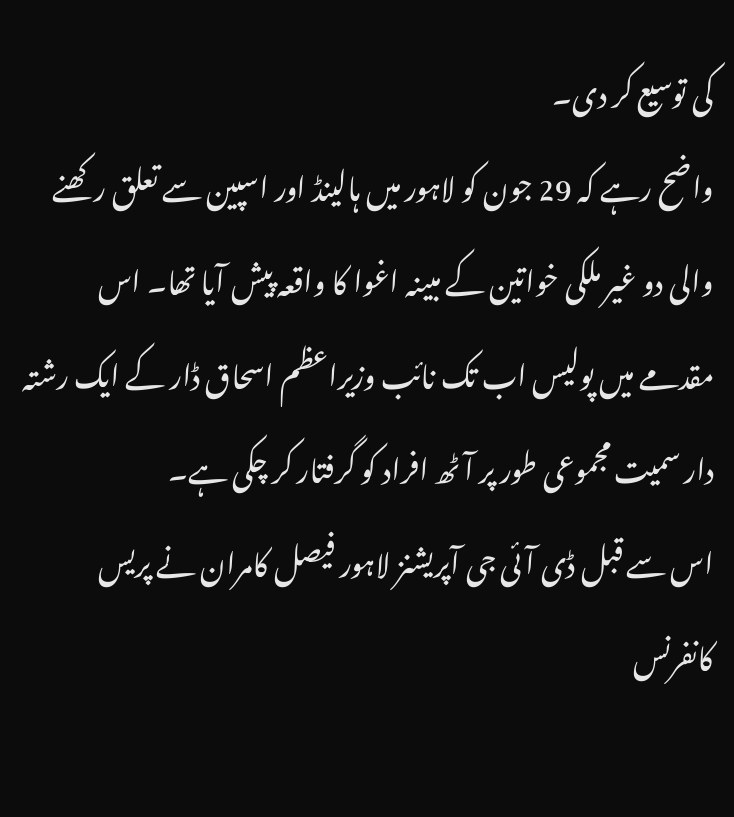کی توسیع کر دی۔
واضح رہے کہ 29 جون کو لاہور میں ہالینڈ اور اسپین سے تعلق رکھنے والی دو غیر ملکی خواتین کے مبینہ اغوا کا واقعہ پیش آیا تھا۔ اس مقدمے میں پولیس اب تک نائب وزیراعظم اسحاق ڈار کے ایک رشتہ دار سمیت مجموعی طور پر آٹھ افراد کو گرفتار کر چکی ہے۔
اس سے قبل ڈی آئی جی آپریشنز لاہور فیصل کامران نے پریس کانفرنس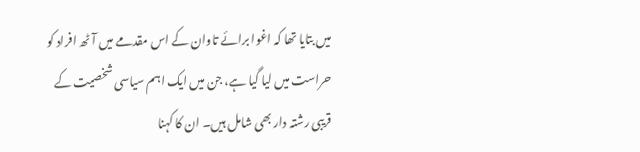میں بتایا تھا کہ اغوا برائے تاوان کے اس مقدمے میں آٹھ افراد کو حراست میں لیا گیا ہے، جن میں ایک اہم سیاسی شخصیت کے قریبی رشتہ دار بھی شامل ہیں۔ ان کا کہنا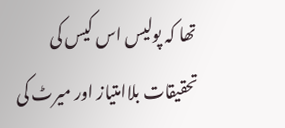تھا کہ پولیس اس کیس کی تحقیقات بلاامتیاز اور میرٹ کی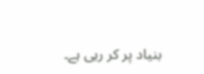بنیاد پر کر رہی ہے۔